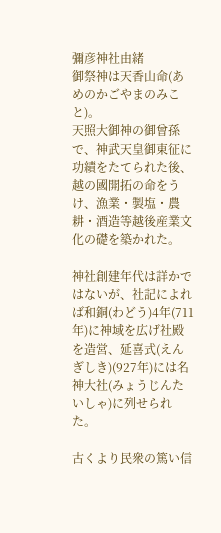彌彦神社由緒
御祭神は天香山命(あめのかごやまのみこと)。
天照大御神の御曾孫で、神武天皇御東征に功績をたてられた後、越の國開拓の命をうけ、漁業・製塩・農耕・酒造等越後産業文化の礎を築かれた。

神社創建年代は詳かではないが、社記によれば和銅(わどう)4年(711年)に神域を広げ社殿を造営、延喜式(えんぎしき)(927年)には名神大社(みょうじんたいしゃ)に列せられた。

古くより民衆の篤い信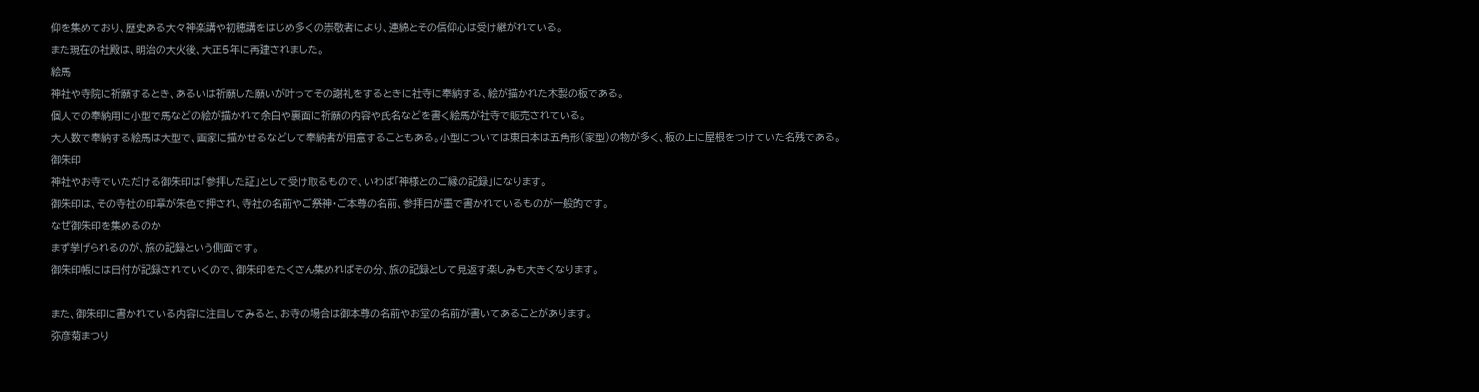仰を集めており、歴史ある大々神楽講や初穂講をはじめ多くの崇敬者により、連綿とその信仰心は受け継がれている。
また現在の社殿は、明治の大火後、大正5年に再建されました。
絵馬
神社や寺院に祈願するとき、あるいは祈願した願いが叶ってその謝礼をするときに社寺に奉納する、絵が描かれた木製の板である。
個人での奉納用に小型で馬などの絵が描かれて余白や裏面に祈願の内容や氏名などを書く絵馬が社寺で販売されている。
大人数で奉納する絵馬は大型で、画家に描かせるなどして奉納者が用意することもある。小型については東日本は五角形(家型)の物が多く、板の上に屋根をつけていた名残である。
御朱印
神社やお寺でいただける御朱印は「参拝した証」として受け取るもので、いわば「神様とのご縁の記録」になります。
御朱印は、その寺社の印章が朱色で押され、寺社の名前やご祭神・ご本尊の名前、参拝日が墨で書かれているものが一般的です。
なぜ御朱印を集めるのか
まず挙げられるのが、旅の記録という側面です。
御朱印帳には日付が記録されていくので、御朱印をたくさん集めればその分、旅の記録として見返す楽しみも大きくなります。

また、御朱印に書かれている内容に注目してみると、お寺の場合は御本尊の名前やお堂の名前が書いてあることがあります。
弥彦菊まつり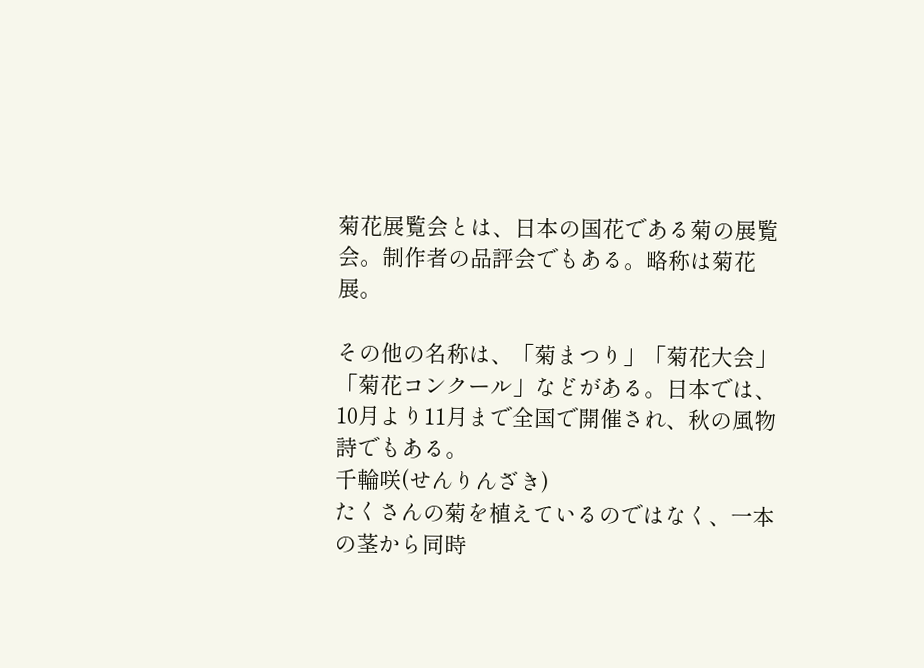菊花展覧会とは、日本の国花である菊の展覧会。制作者の品評会でもある。略称は菊花展。

その他の名称は、「菊まつり」「菊花大会」「菊花コンクール」などがある。日本では、10月より11月まで全国で開催され、秋の風物詩でもある。
千輪咲(せんりんざき)
たくさんの菊を植えているのではなく、一本の茎から同時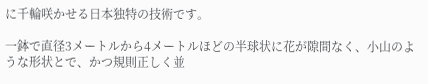に千輪咲かせる日本独特の技術です。

一鉢で直径3メートルから4メートルほどの半球状に花が隙間なく、小山のような形状とで、かつ規則正しく並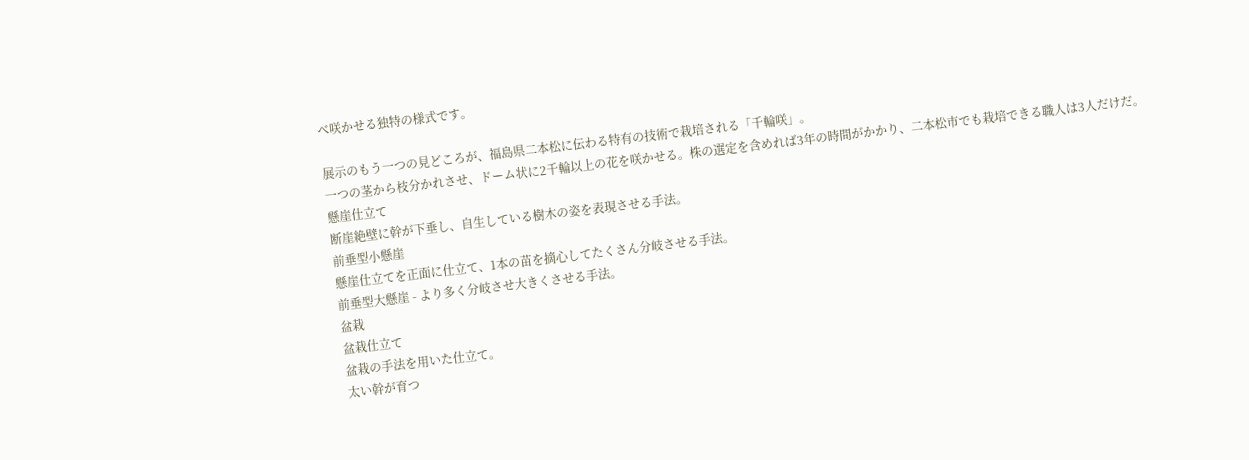べ咲かせる独特の様式です。

展示のもう一つの見どころが、福島県二本松に伝わる特有の技術で栽培される「千輪咲」。
一つの茎から枝分かれさせ、ドーム状に2千輪以上の花を咲かせる。株の選定を含めれば3年の時間がかかり、二本松市でも栽培できる職人は3人だけだ。
懸崖仕立て
断崖絶壁に幹が下垂し、自生している樹木の姿を表現させる手法。
前垂型小懸崖
懸崖仕立てを正面に仕立て、1本の苗を摘心してたくさん分岐させる手法。
前垂型大懸崖 - より多く分岐させ大きくさせる手法。
盆栽
盆栽仕立て
盆栽の手法を用いた仕立て。
太い幹が育つ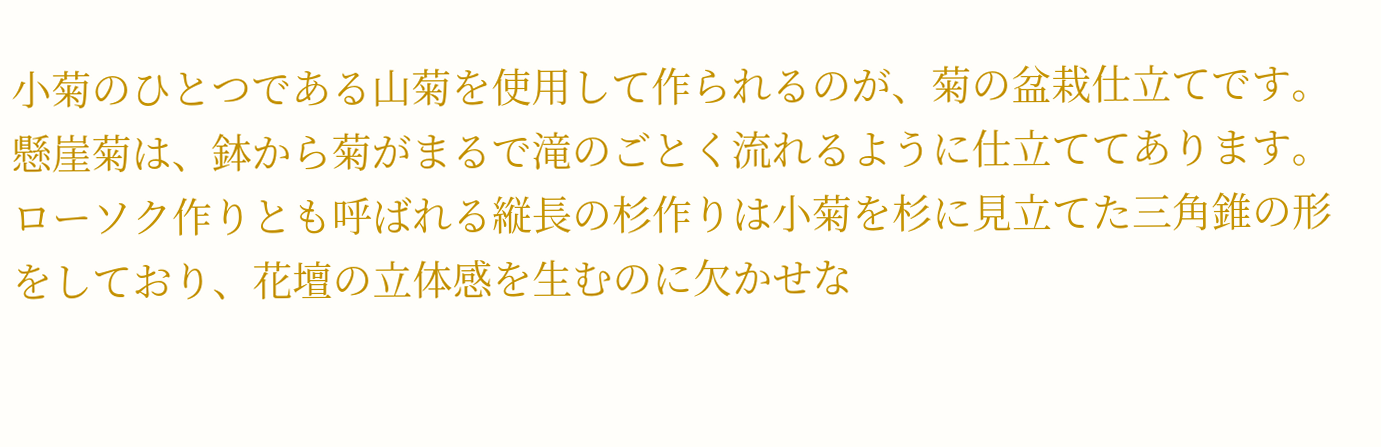小菊のひとつである山菊を使用して作られるのが、菊の盆栽仕立てです。懸崖菊は、鉢から菊がまるで滝のごとく流れるように仕立ててあります。
ローソク作りとも呼ばれる縦長の杉作りは小菊を杉に見立てた三角錐の形をしており、花壇の立体感を生むのに欠かせな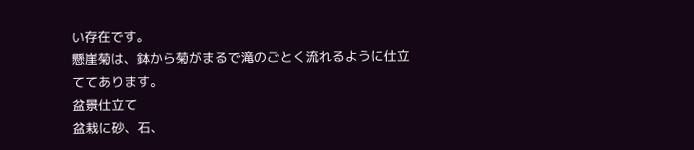い存在です。
懸崖菊は、鉢から菊がまるで滝のごとく流れるように仕立ててあります。
盆景仕立て
盆栽に砂、石、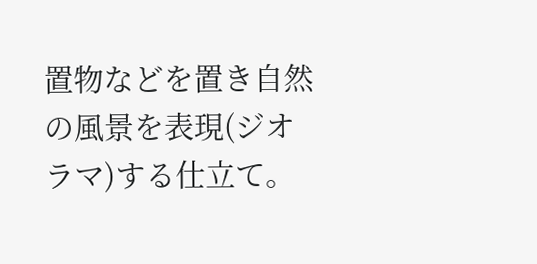置物などを置き自然の風景を表現(ジオラマ)する仕立て。